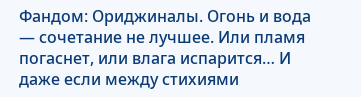Фандом: Ориджиналы. Огонь и вода — сочетание не лучшее. Или пламя погаснет, или влага испарится… И даже если между стихиями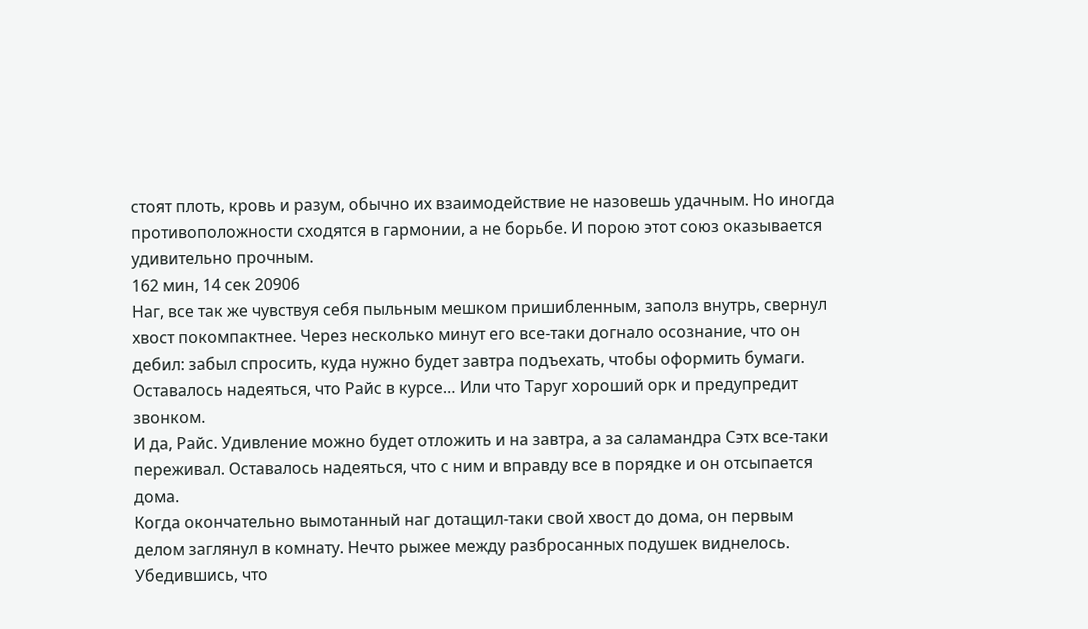стоят плоть, кровь и разум, обычно их взаимодействие не назовешь удачным. Но иногда противоположности сходятся в гармонии, а не борьбе. И порою этот союз оказывается удивительно прочным.
162 мин, 14 сек 20906
Наг, все так же чувствуя себя пыльным мешком пришибленным, заполз внутрь, свернул хвост покомпактнее. Через несколько минут его все-таки догнало осознание, что он дебил: забыл спросить, куда нужно будет завтра подъехать, чтобы оформить бумаги. Оставалось надеяться, что Райс в курсе… Или что Таруг хороший орк и предупредит звонком.
И да, Райс. Удивление можно будет отложить и на завтра, а за саламандра Сэтх все-таки переживал. Оставалось надеяться, что с ним и вправду все в порядке и он отсыпается дома.
Когда окончательно вымотанный наг дотащил-таки свой хвост до дома, он первым делом заглянул в комнату. Нечто рыжее между разбросанных подушек виднелось. Убедившись, что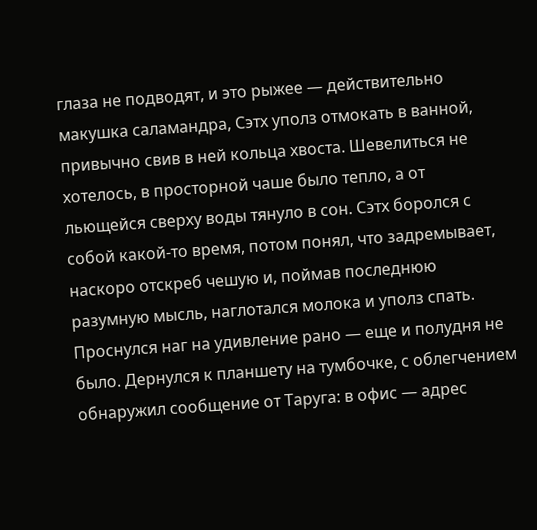глаза не подводят, и это рыжее — действительно макушка саламандра, Сэтх уполз отмокать в ванной, привычно свив в ней кольца хвоста. Шевелиться не хотелось, в просторной чаше было тепло, а от льющейся сверху воды тянуло в сон. Сэтх боролся с собой какой-то время, потом понял, что задремывает, наскоро отскреб чешую и, поймав последнюю разумную мысль, наглотался молока и уполз спать.
Проснулся наг на удивление рано — еще и полудня не было. Дернулся к планшету на тумбочке, с облегчением обнаружил сообщение от Таруга: в офис — адрес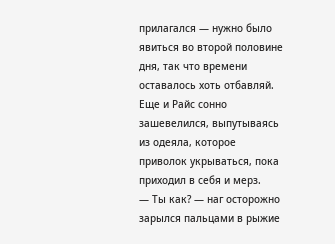прилагался — нужно было явиться во второй половине дня, так что времени оставалось хоть отбавляй. Еще и Райс сонно зашевелился, выпутываясь из одеяла, которое приволок укрываться, пока приходил в себя и мерз.
— Ты как? — наг осторожно зарылся пальцами в рыжие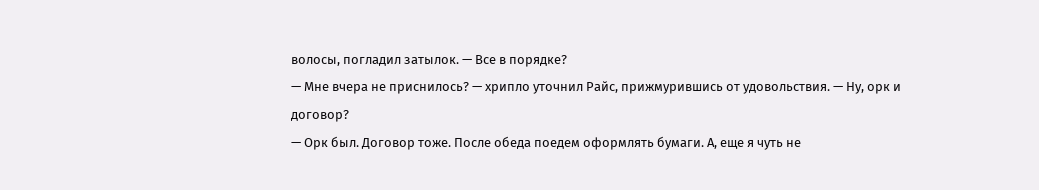волосы, погладил затылок. — Все в порядке?
— Мне вчера не приснилось? — хрипло уточнил Райс, прижмурившись от удовольствия. — Ну, орк и договор?
— Орк был. Договор тоже. После обеда поедем оформлять бумаги. А, еще я чуть не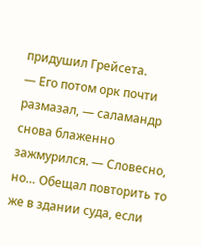придушил Грейсета.
— Его потом орк почти размазал, — саламандр снова блаженно зажмурился. — Словесно, но… Обещал повторить то же в здании суда, если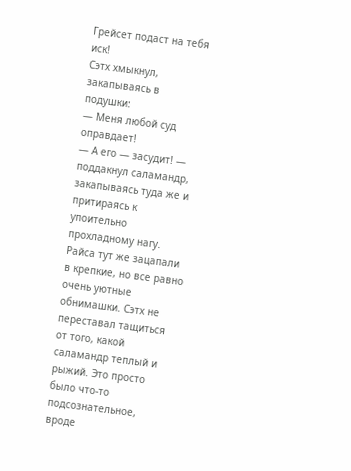Грейсет подаст на тебя иск!
Сэтх хмыкнул, закапываясь в подушки:
— Меня любой суд оправдает!
— А его — засудит! — поддакнул саламандр, закапываясь туда же и притираясь к упоительно прохладному нагу.
Райса тут же зацапали в крепкие, но все равно очень уютные обнимашки. Сэтх не переставал тащиться от того, какой саламандр теплый и рыжий. Это просто было что-то подсознательное, вроде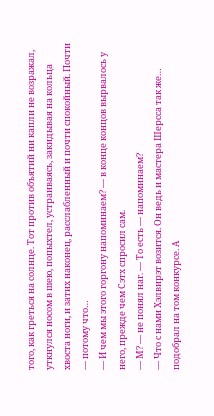того, как греться на солнце. Тот против объятий ни капли не возражал, уткнулся носом в шею, попыхтел, устраиваясь, закидывая на кольца хвоста ноги, и затих наконец, расслабленный и почти спокойный. Почти — потому что…
— И чем мы этого горгону напоминаем? — в конце концов вырвалось у него, прежде чем Сэтх спросил сам.
— М? — не понял наг. — То есть — напоминаем?
— Что с нами Хэлвирэт возится. Он ведь и мастера Шерсса так же… подобрал на том конкурсе. А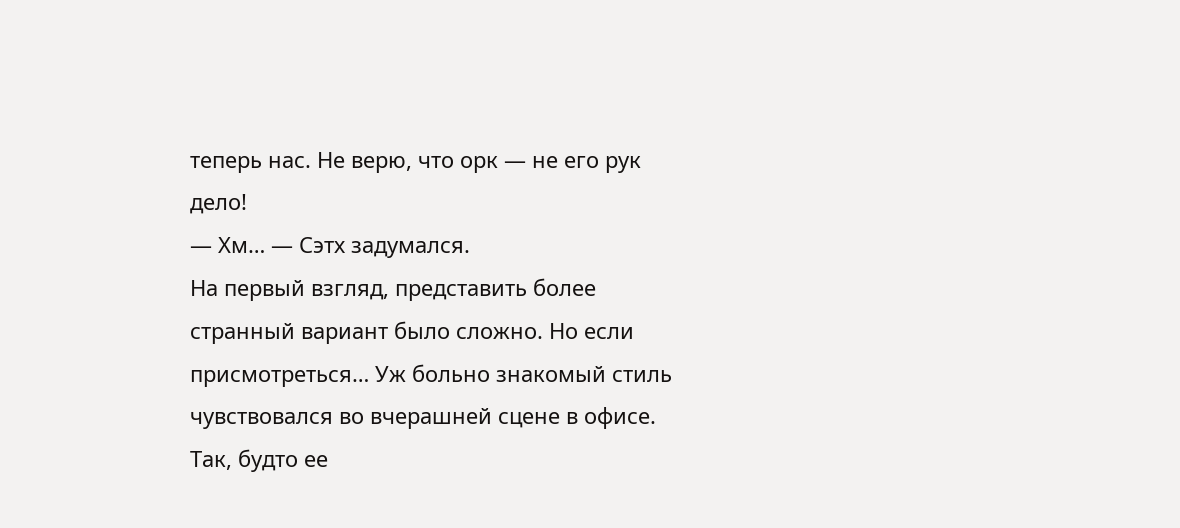теперь нас. Не верю, что орк — не его рук дело!
— Хм… — Сэтх задумался.
На первый взгляд, представить более странный вариант было сложно. Но если присмотреться… Уж больно знакомый стиль чувствовался во вчерашней сцене в офисе. Так, будто ее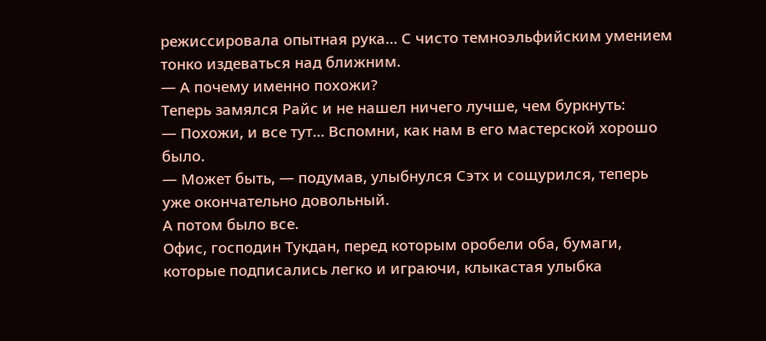режиссировала опытная рука… С чисто темноэльфийским умением тонко издеваться над ближним.
— А почему именно похожи?
Теперь замялся Райс и не нашел ничего лучше, чем буркнуть:
— Похожи, и все тут… Вспомни, как нам в его мастерской хорошо было.
— Может быть, — подумав, улыбнулся Сэтх и сощурился, теперь уже окончательно довольный.
А потом было все.
Офис, господин Тукдан, перед которым оробели оба, бумаги, которые подписались легко и играючи, клыкастая улыбка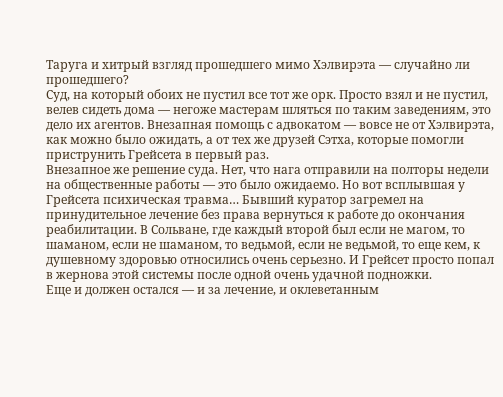Таруга и хитрый взгляд прошедшего мимо Хэлвирэта — случайно ли прошедшего?
Суд, на который обоих не пустил все тот же орк. Просто взял и не пустил, велев сидеть дома — негоже мастерам шляться по таким заведениям, это дело их агентов. Внезапная помощь с адвокатом — вовсе не от Хэлвирэта, как можно было ожидать, а от тех же друзей Сэтха, которые помогли приструнить Грейсета в первый раз.
Внезапное же решение суда. Нет, что нага отправили на полторы недели на общественные работы — это было ожидаемо. Но вот всплывшая у Грейсета психическая травма… Бывший куратор загремел на принудительное лечение без права вернуться к работе до окончания реабилитации. В Сольване, где каждый второй был если не магом, то шаманом, если не шаманом, то ведьмой, если не ведьмой, то еще кем, к душевному здоровью относились очень серьезно. И Грейсет просто попал в жернова этой системы после одной очень удачной подножки.
Еще и должен остался — и за лечение, и оклеветанным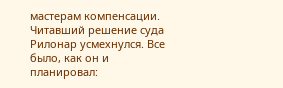мастерам компенсации.
Читавший решение суда Рилонар усмехнулся. Все было, как он и планировал: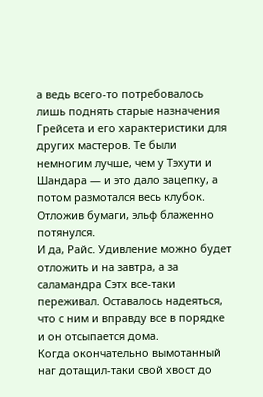а ведь всего-то потребовалось лишь поднять старые назначения Грейсета и его характеристики для других мастеров. Те были немногим лучше, чем у Тэхути и Шандара — и это дало зацепку, а потом размотался весь клубок.
Отложив бумаги, эльф блаженно потянулся.
И да, Райс. Удивление можно будет отложить и на завтра, а за саламандра Сэтх все-таки переживал. Оставалось надеяться, что с ним и вправду все в порядке и он отсыпается дома.
Когда окончательно вымотанный наг дотащил-таки свой хвост до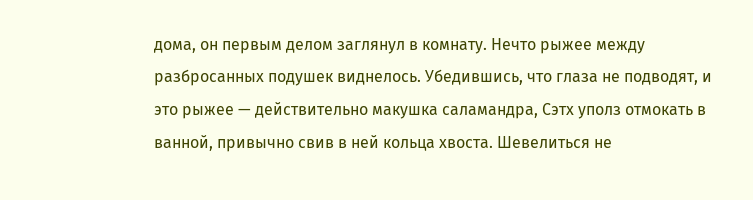дома, он первым делом заглянул в комнату. Нечто рыжее между разбросанных подушек виднелось. Убедившись, что глаза не подводят, и это рыжее — действительно макушка саламандра, Сэтх уполз отмокать в ванной, привычно свив в ней кольца хвоста. Шевелиться не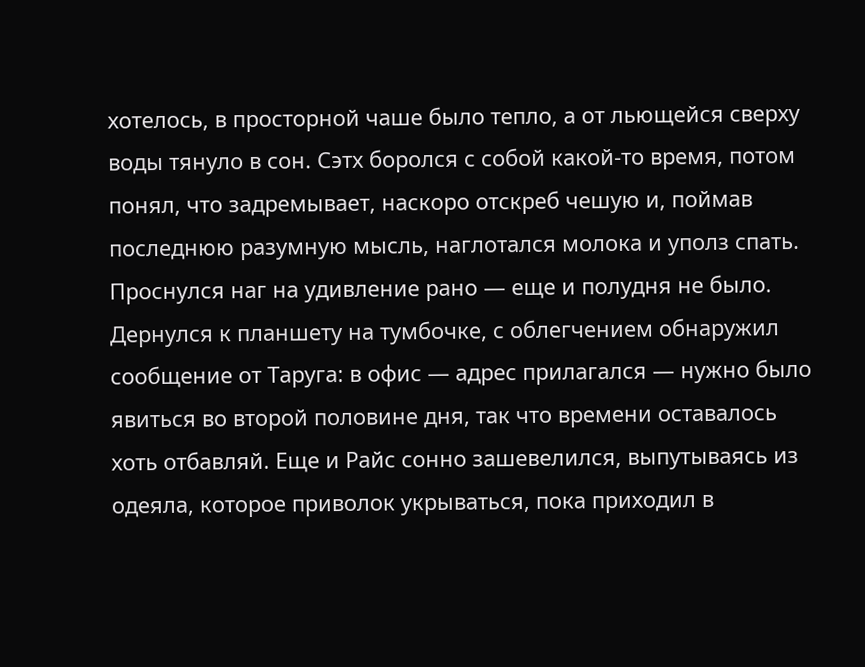хотелось, в просторной чаше было тепло, а от льющейся сверху воды тянуло в сон. Сэтх боролся с собой какой-то время, потом понял, что задремывает, наскоро отскреб чешую и, поймав последнюю разумную мысль, наглотался молока и уполз спать.
Проснулся наг на удивление рано — еще и полудня не было. Дернулся к планшету на тумбочке, с облегчением обнаружил сообщение от Таруга: в офис — адрес прилагался — нужно было явиться во второй половине дня, так что времени оставалось хоть отбавляй. Еще и Райс сонно зашевелился, выпутываясь из одеяла, которое приволок укрываться, пока приходил в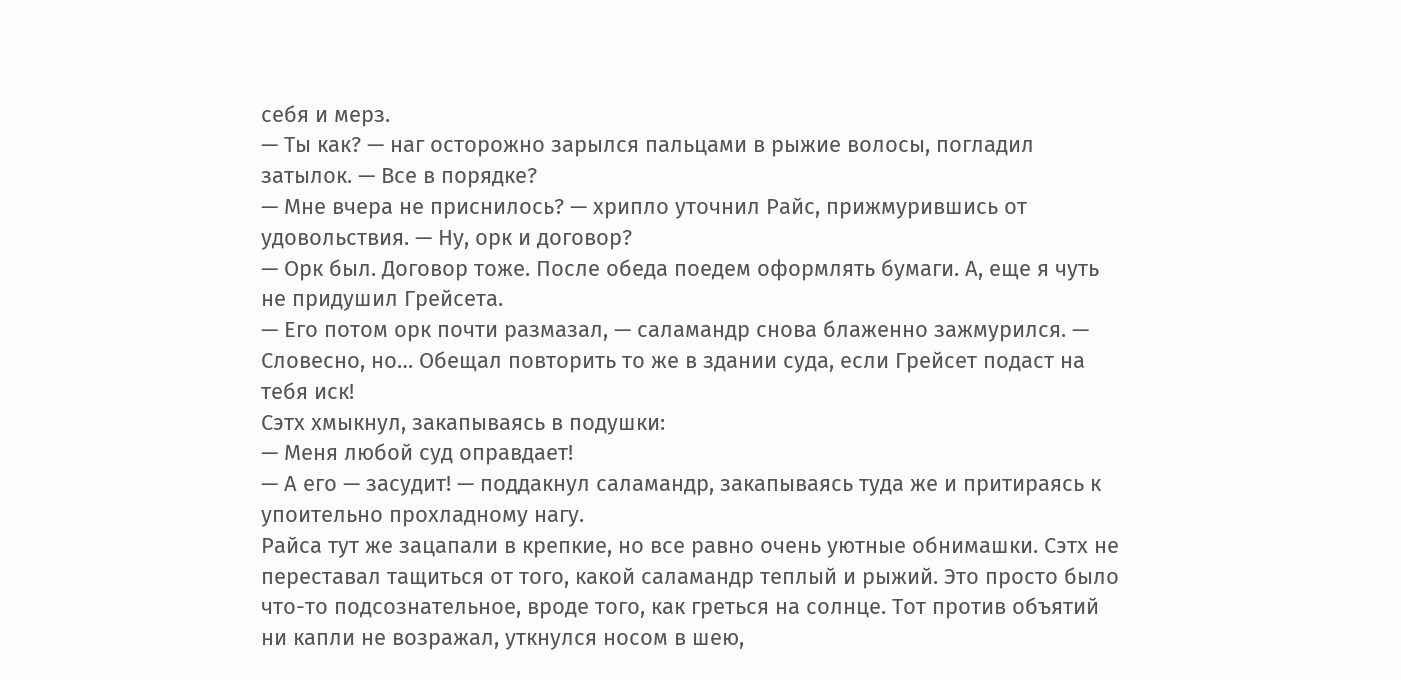себя и мерз.
— Ты как? — наг осторожно зарылся пальцами в рыжие волосы, погладил затылок. — Все в порядке?
— Мне вчера не приснилось? — хрипло уточнил Райс, прижмурившись от удовольствия. — Ну, орк и договор?
— Орк был. Договор тоже. После обеда поедем оформлять бумаги. А, еще я чуть не придушил Грейсета.
— Его потом орк почти размазал, — саламандр снова блаженно зажмурился. — Словесно, но… Обещал повторить то же в здании суда, если Грейсет подаст на тебя иск!
Сэтх хмыкнул, закапываясь в подушки:
— Меня любой суд оправдает!
— А его — засудит! — поддакнул саламандр, закапываясь туда же и притираясь к упоительно прохладному нагу.
Райса тут же зацапали в крепкие, но все равно очень уютные обнимашки. Сэтх не переставал тащиться от того, какой саламандр теплый и рыжий. Это просто было что-то подсознательное, вроде того, как греться на солнце. Тот против объятий ни капли не возражал, уткнулся носом в шею,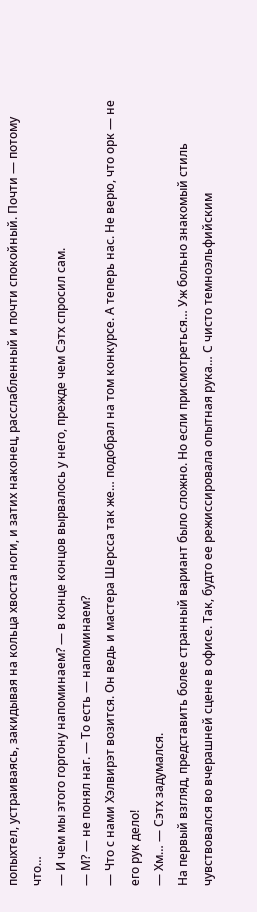попыхтел, устраиваясь, закидывая на кольца хвоста ноги, и затих наконец, расслабленный и почти спокойный. Почти — потому что…
— И чем мы этого горгону напоминаем? — в конце концов вырвалось у него, прежде чем Сэтх спросил сам.
— М? — не понял наг. — То есть — напоминаем?
— Что с нами Хэлвирэт возится. Он ведь и мастера Шерсса так же… подобрал на том конкурсе. А теперь нас. Не верю, что орк — не его рук дело!
— Хм… — Сэтх задумался.
На первый взгляд, представить более странный вариант было сложно. Но если присмотреться… Уж больно знакомый стиль чувствовался во вчерашней сцене в офисе. Так, будто ее режиссировала опытная рука… С чисто темноэльфийским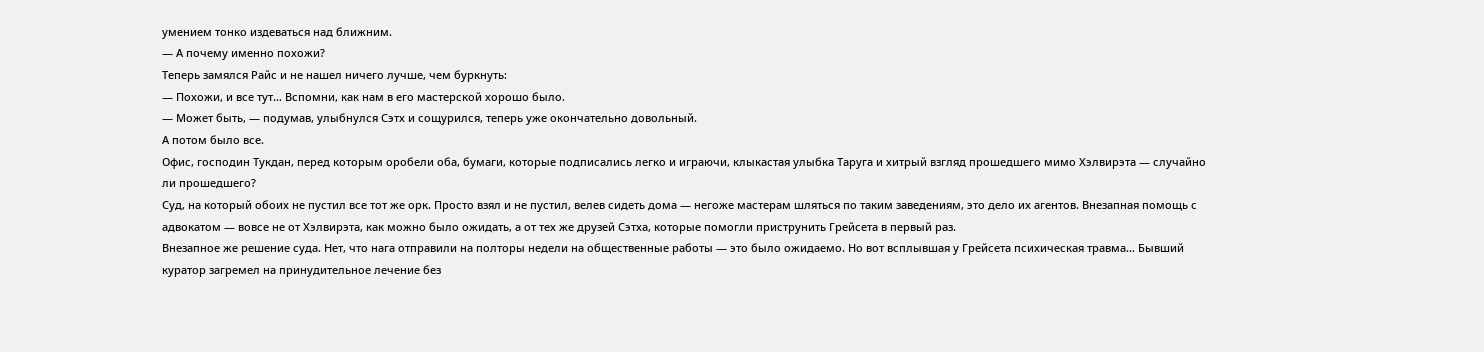умением тонко издеваться над ближним.
— А почему именно похожи?
Теперь замялся Райс и не нашел ничего лучше, чем буркнуть:
— Похожи, и все тут… Вспомни, как нам в его мастерской хорошо было.
— Может быть, — подумав, улыбнулся Сэтх и сощурился, теперь уже окончательно довольный.
А потом было все.
Офис, господин Тукдан, перед которым оробели оба, бумаги, которые подписались легко и играючи, клыкастая улыбка Таруга и хитрый взгляд прошедшего мимо Хэлвирэта — случайно ли прошедшего?
Суд, на который обоих не пустил все тот же орк. Просто взял и не пустил, велев сидеть дома — негоже мастерам шляться по таким заведениям, это дело их агентов. Внезапная помощь с адвокатом — вовсе не от Хэлвирэта, как можно было ожидать, а от тех же друзей Сэтха, которые помогли приструнить Грейсета в первый раз.
Внезапное же решение суда. Нет, что нага отправили на полторы недели на общественные работы — это было ожидаемо. Но вот всплывшая у Грейсета психическая травма… Бывший куратор загремел на принудительное лечение без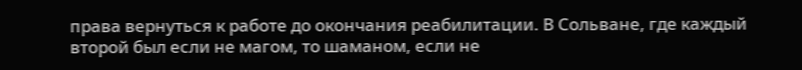права вернуться к работе до окончания реабилитации. В Сольване, где каждый второй был если не магом, то шаманом, если не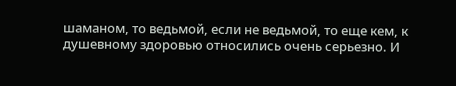шаманом, то ведьмой, если не ведьмой, то еще кем, к душевному здоровью относились очень серьезно. И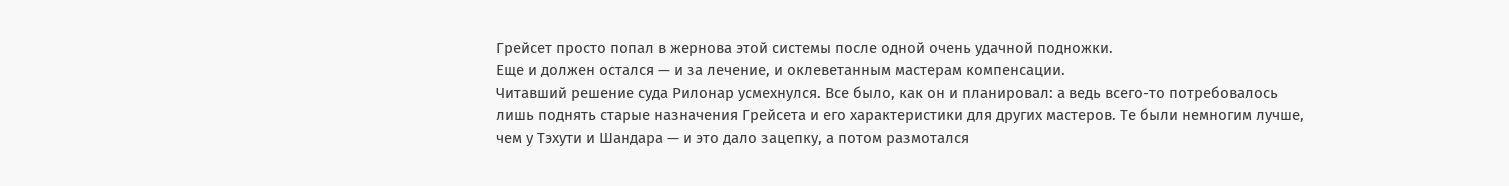Грейсет просто попал в жернова этой системы после одной очень удачной подножки.
Еще и должен остался — и за лечение, и оклеветанным мастерам компенсации.
Читавший решение суда Рилонар усмехнулся. Все было, как он и планировал: а ведь всего-то потребовалось лишь поднять старые назначения Грейсета и его характеристики для других мастеров. Те были немногим лучше, чем у Тэхути и Шандара — и это дало зацепку, а потом размотался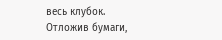весь клубок.
Отложив бумаги,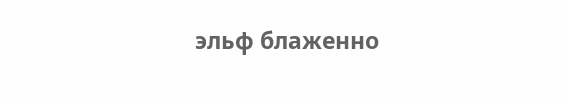эльф блаженно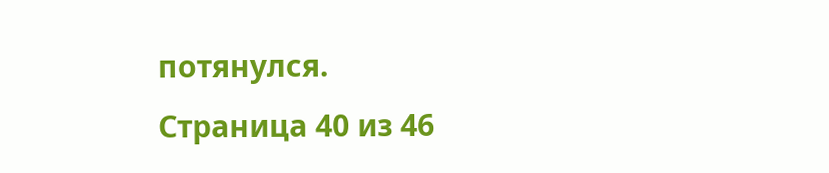потянулся.
Страница 40 из 46